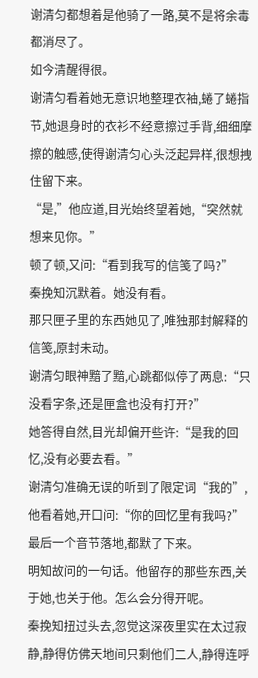谢清匀都想着是他骑了一路,莫不是将余毒都消尽了。
如今清醒得很。
谢清匀看着她无意识地整理衣袖,蜷了蜷指节,她退身时的衣衫不经意擦过手背,细细摩擦的触感,使得谢清匀心头泛起异样,很想拽住留下来。
“是,”他应道,目光始终望着她,“突然就想来见你。”
顿了顿,又问:“看到我写的信笺了吗?”
秦挽知沉默着。她没有看。
那只匣子里的东西她见了,唯独那封解释的信笺,原封未动。
谢清匀眼神黯了黯,心跳都似停了两息:“只没看字条,还是匣盒也没有打开?”
她答得自然,目光却偏开些许:“是我的回忆,没有必要去看。”
谢清匀准确无误的听到了限定词“我的”,他看着她,开口问:“你的回忆里有我吗?”
最后一个音节落地,都默了下来。
明知故问的一句话。他留存的那些东西,关于她,也关于他。怎么会分得开呢。
秦挽知扭过头去,忽觉这深夜里实在太过寂静,静得仿佛天地间只剩他们二人,静得连呼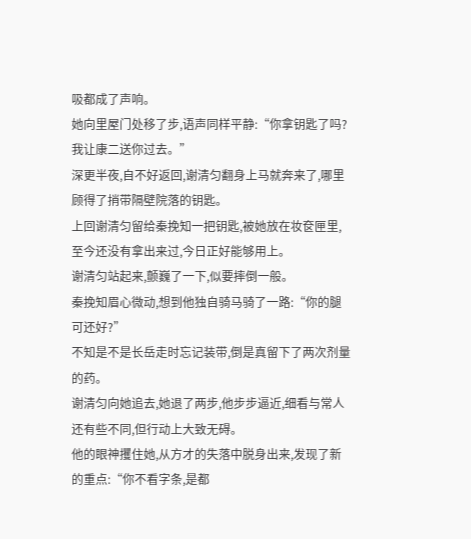吸都成了声响。
她向里屋门处移了步,语声同样平静:“你拿钥匙了吗?我让康二送你过去。”
深更半夜,自不好返回,谢清匀翻身上马就奔来了,哪里顾得了捎带隔壁院落的钥匙。
上回谢清匀留给秦挽知一把钥匙,被她放在妆奁匣里,至今还没有拿出来过,今日正好能够用上。
谢清匀站起来,颤巍了一下,似要摔倒一般。
秦挽知眉心微动,想到他独自骑马骑了一路:“你的腿可还好?”
不知是不是长岳走时忘记装带,倒是真留下了两次剂量的药。
谢清匀向她追去,她退了两步,他步步逼近,细看与常人还有些不同,但行动上大致无碍。
他的眼神攫住她,从方才的失落中脱身出来,发现了新的重点:“你不看字条,是都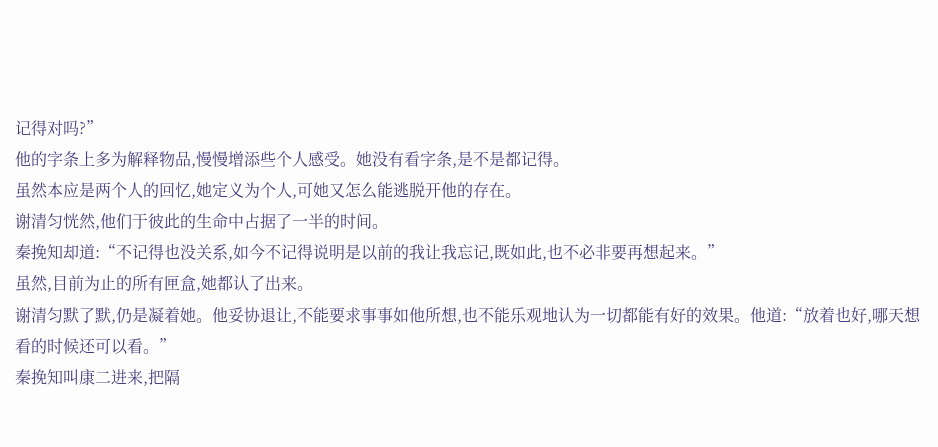记得对吗?”
他的字条上多为解释物品,慢慢增添些个人感受。她没有看字条,是不是都记得。
虽然本应是两个人的回忆,她定义为个人,可她又怎么能逃脱开他的存在。
谢清匀恍然,他们于彼此的生命中占据了一半的时间。
秦挽知却道:“不记得也没关系,如今不记得说明是以前的我让我忘记,既如此,也不必非要再想起来。”
虽然,目前为止的所有匣盒,她都认了出来。
谢清匀默了默,仍是凝着她。他妥协退让,不能要求事事如他所想,也不能乐观地认为一切都能有好的效果。他道:“放着也好,哪天想看的时候还可以看。”
秦挽知叫康二进来,把隔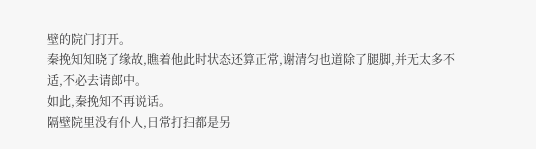壁的院门打开。
秦挽知知晓了缘故,瞧着他此时状态还算正常,谢清匀也道除了腿脚,并无太多不适,不必去请郎中。
如此,秦挽知不再说话。
隔壁院里没有仆人,日常打扫都是另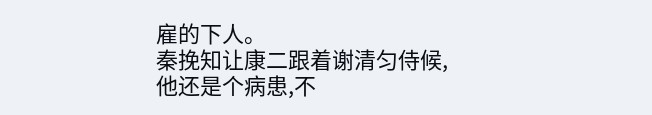雇的下人。
秦挽知让康二跟着谢清匀侍候,他还是个病患,不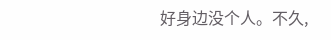好身边没个人。不久,